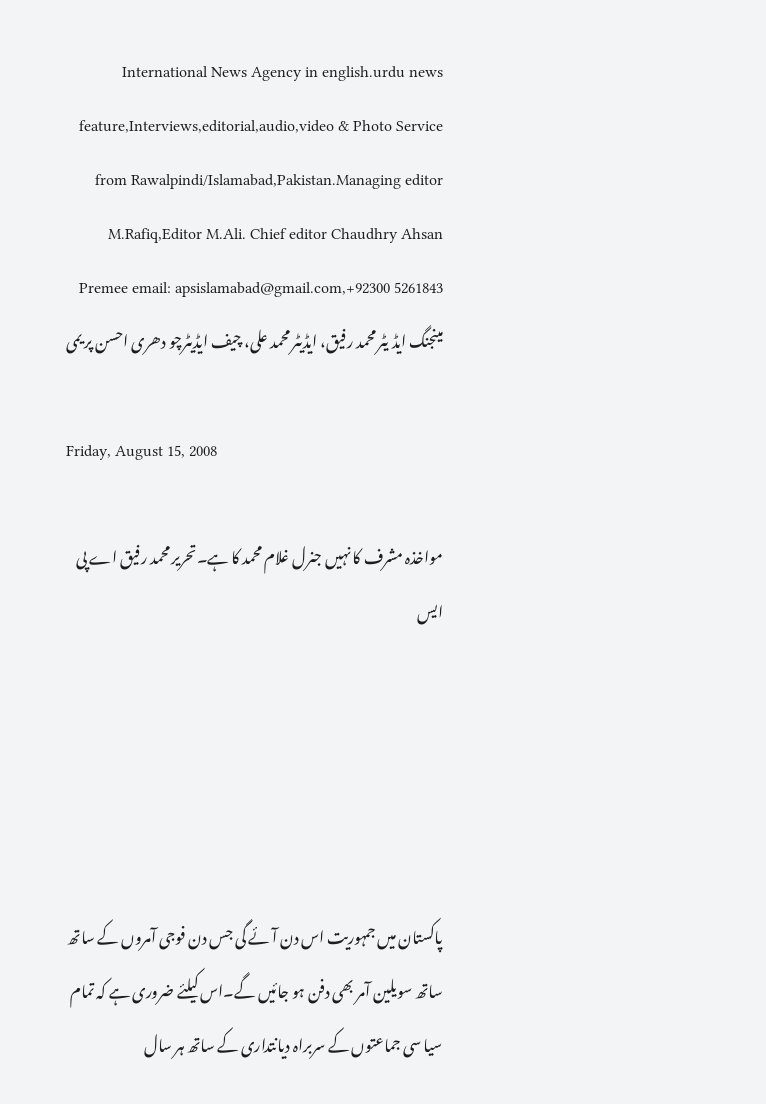International News Agency in english.urdu news feature,Interviews,editorial,audio,video & Photo Service from Rawalpindi/Islamabad,Pakistan.Managing editor M.Rafiq,Editor M.Ali. Chief editor Chaudhry Ahsan Premee email: apsislamabad@gmail.com,+92300 5261843 مینجنگ ایڈ یٹر محمد رفیق، ایڈیٹر محمد علی، چیف ایڈیٹرچو دھری احسن پر یمی

Friday, August 15, 2008

مواخذہ مشرف کا نہیں جنرل غلام محمد کا ہے۔تحریر محمد رفیق اے پی ایس





پاکستان میں جمہوریت اس دن آئے گی جس دن فوجی آمروں کے ساتھ ساتھ سویلین آمر بھی دفن ہو جائیں گے۔اس کیلئے ضروری ہے کہ تمام سیا سی جماعتوں کے سربراہ دیانتداری کے ساتھ ہر سال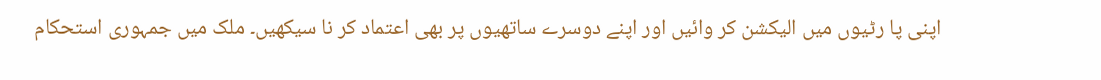اپنی پا رٹیوں میں الیکشن کر وائیں اور اپنے دوسرے ساتھیوں پر بھی اعتماد کر نا سیکھیں۔ ملک میں جمہوری استحکام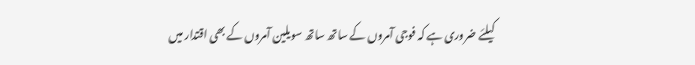کیلئے ضروری ہے کہ فوجی آمروں کے ساتھ ساتھ سویلین آمروں کے بھی اقتدار میں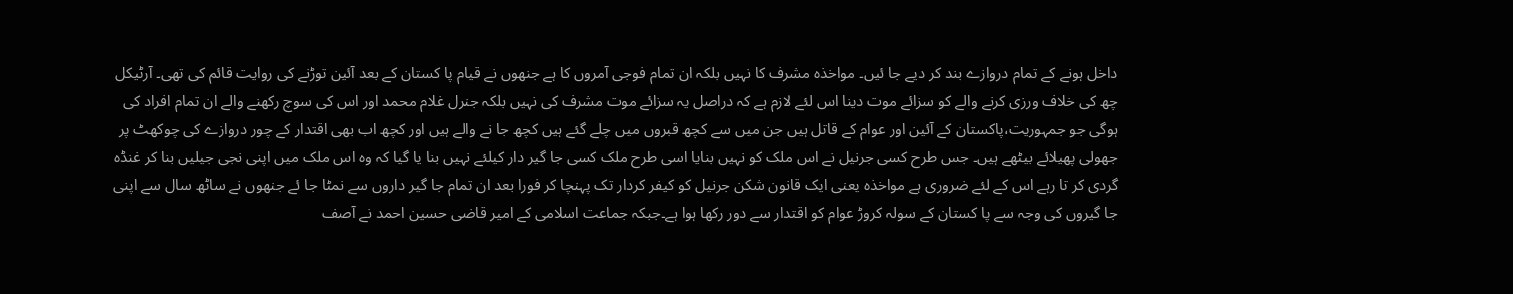داخل ہونے کے تمام دروازے بند کر دیے جا ئیں۔ مواخذہ مشرف کا نہیں بلکہ ان تمام فوجی آمروں کا ہے جنھوں نے قیام پا کستان کے بعد آئین توڑنے کی روایت قائم کی تھی۔ آرٹیکل چھ کی خلاف ورزی کرنے والے کو سزائے موت دینا اس لئے لازم ہے کہ دراصل یہ سزائے موت مشرف کی نہیں بلکہ جنرل غلام محمد اور اس کی سوچ رکھنے والے ان تمام افراد کی ہوگی جو جمہوریت،پاکستان کے آئین اور عوام کے قاتل ہیں جن میں سے کچھ قبروں میں چلے گئے ہیں کچھ جا نے والے ہیں اور کچھ اب بھی اقتدار کے چور دروازے کی چوکھٹ پر جھولی پھیلائے بیٹھے ہیں۔ جس طرح کسی جرنیل نے اس ملک کو نہیں بنایا اسی طرح ملک کسی جا گیر دار کیلئے نہیں بنا یا گیا کہ وہ اس ملک میں اپنی نجی جیلیں بنا کر غنڈہ گردی کر تا رہے اس کے لئے ضروری ہے مواخذہ یعنی ایک قانون شکن جرنیل کو کیفر کردار تک پہنچا کر فورا بعد ان تمام جا گیر داروں سے نمٹا جا ئے جنھوں نے ساٹھ سال سے اپنی جا گیروں کی وجہ سے پا کستان کے سولہ کروڑ عوام کو اقتدار سے دور رکھا ہوا ہے۔جبکہ جماعت اسلامی کے امیر قاضی حسین احمد نے آصف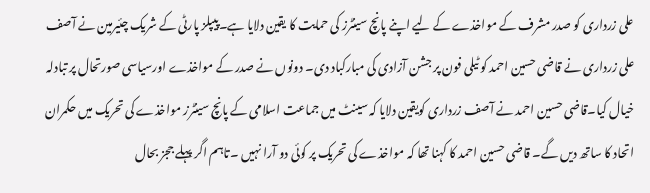علی زرداری کو صدر مشرف کے مواخذے کے لیے اپنے پانچ سینٹرز کی حمایت کا یقین دلایا ہے۔پیپلز پارٹی کے شریک چئیرمین نے آصف علی زرداری نے قاضی حسین احمد کو ٹیلی فون پر جشن آزادی کی مبارکباد دی۔ دونوں نے صدر کے مواخذے اورسیاسی صورتحال پر تبادلہ خیال کیا۔قاضی حسین احمد نے آصف زرداری کویقین دلایا کہ سینٹ میں جماعت اسلامی کے پانچ سینٹرز مواخذے کی تحریک میں حکمران اتحاد کا ساتھ دیں گے۔ قاضی حسین احمد کا کہنا تھا کہ مواخذے کی تحریک پر کوئی دو آرا نہیں ۔تاہم اگر پہلے ججز بحال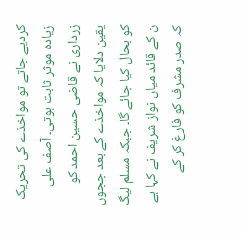کردیے جاتے تو مواخذے کی تحریک زیادہ موثر ثابت ہوتی۔ آصف علی زرداری نے قاضی حسین احمد کو یقین دلایا کہ مواخذے کے بعد ججوں کو بحال کیا جائے گا۔ جبکہ مسلم لیگ ن کے قائد میاں نواز شریف نے کہا ہے کہ صدر مشرف کو فارغ کر کے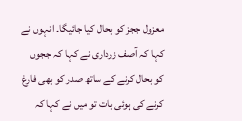معزول ججز کو بحال کیا جائیگا۔ انہوں نے کہا کہ آصف زرداری نے کہا کہ ججوں کو بحال کرنے کے ساتھ صدر کو بھی فارغ کرنے کی ہوئی بات تو میں نے کہا کہ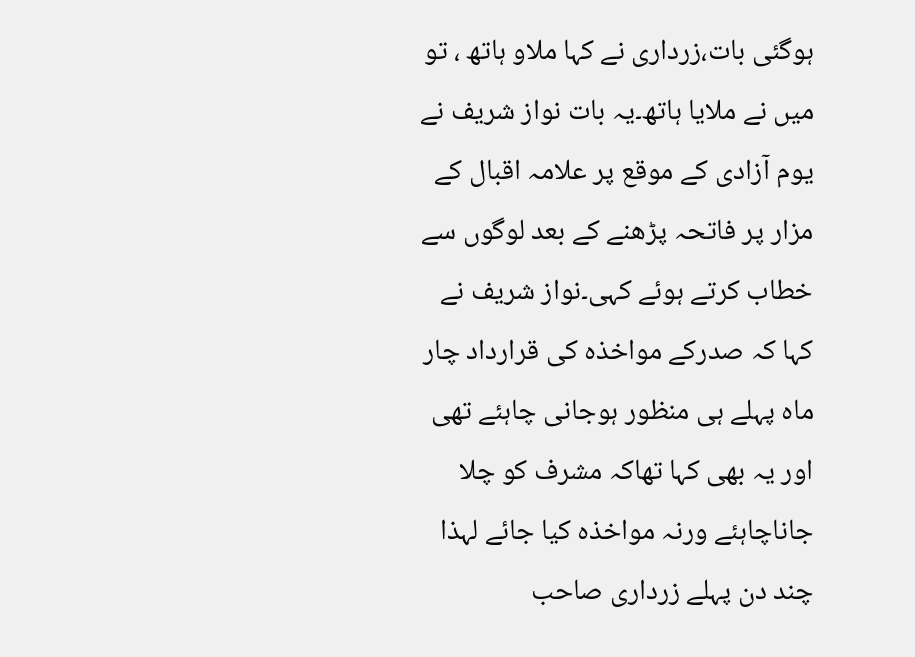ہوگئی بات،زرداری نے کہا ملاو ہاتھ ، تو میں نے ملایا ہاتھ۔یہ بات نواز شریف نے یوم آزادی کے موقع پر علامہ اقبال کے مزار پر فاتحہ پڑھنے کے بعد لوگوں سے خطاب کرتے ہوئے کہی۔نواز شریف نے کہا کہ صدرکے مواخذہ کی قرارداد چار ماہ پہلے ہی منظور ہوجانی چاہئے تھی اور یہ بھی کہا تھاکہ مشرف کو چلا جاناچاہئے ورنہ مواخذہ کیا جائے لہذا چند دن پہلے زرداری صاحب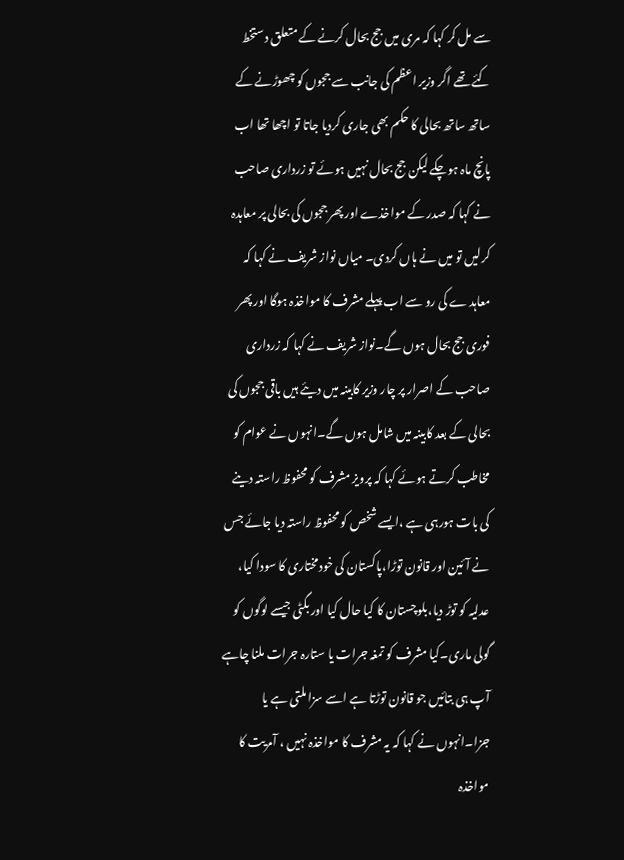سے مل کر کہا کہ مری میں جج بحال کرنے کے متعلق دستخط کئے تھے اگر وزیر اعظم کی جانب سے ججوں کو چھوڑنے کے ساتھ ساتھ بحالی کا حکم بھی جاری کردیا جاتا تو اچھا تھا اب پانچ ماہ ہوچکے لیکن جج بحال نہیں ہوئے تو زرداری صاحب نے کہا کہ صدر کے مواخذے اور پھر ججوں کی بحالی پر معاہدہ کرلیں تو میں نے ہاں کردی۔ میاں نواز شریف نے کہا کہ معاہد ے کی رو سے اب پہلے مشرف کا مواخذہ ہوگا اور پھر فوری جج بحال ہوں گے۔نواز شریف نے کہا کہ زرداری صاحب کے اصرار پر چار وزیر کابینہ میں دیئے ہیں باقی ججوں کی بحالی کے بعد کابینہ میں شامل ہوں گے۔انہوں نے عوام کو مخاطب کرتے ہوئے کہا کہ پرویز مشرف کو محفوظ راستہ دینے کی بات ہورہی ہے ،ایسے شخص کو محفوظ راستہ دیا جائے جس نے آئین اور قانون توڑا،پاکستان کی خودمختاری کا سودا کیا، عدلیہ کو توڑ دیا،بلوچستان کا کیا حال کیا اور بگٹی جیسے لوگوں کو گولی ماری۔کیا مشرف کو تمغہ جرات یا ستارہ جرات ملنا چاہے آپ ہی بتائیں جو قانون توڑتا ہے اسے سزا ملتی ہے یا جزا۔انہوں نے کہا کہ یہ مشرف کا مواخذہ نہیں ، آمریت کا مواخذہ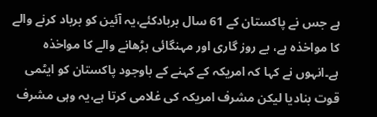ہے جس نے پاکستان کے 61 سال بربادکئے،یہ آئین کو برباد کرنے والے کا مواخذہ ہے، بے روز گاری اور مہنگائی بڑھانے والے کا مواخذہ ہے۔انہوں نے کہا کہ امریکہ کے کہنے کے باوجود پاکستان کو ایٹمی قوت بنادیا لیکن مشرف امریکہ کی غلامی کرتا ہے،یہ وہی مشرف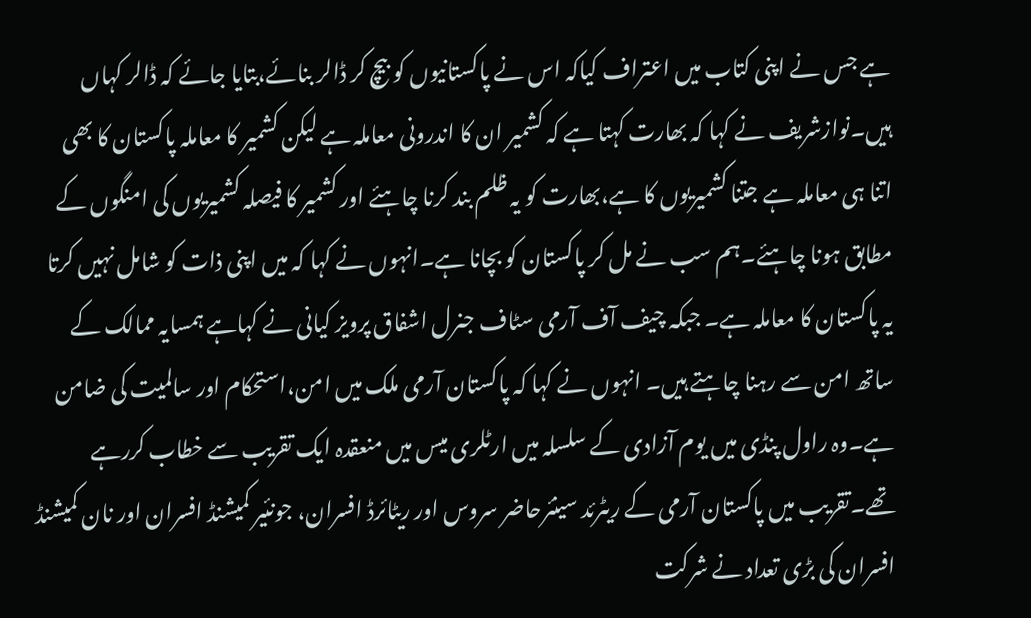ہے جس نے اپنی کتاب میں اعتراف کیاکہ اس نے پاکستانیوں کو بیچ کر ڈالر بنائے،بتایا جائے کہ ڈالر کہاں ہیں۔نوازشریف نے کہا کہ بھارت کہتا ہے کہ کشمیر ان کا اندرونی معاملہ ہے لیکن کشمیر کا معاملہ پاکستان کا بھی اتنا ہی معاملہ ہے جتنا کشمیریوں کا ہے،بھارت کو یہ ظلم بند کرنا چاہئے اور کشمیر کا فیصلہ کشمیریوں کی امنگوں کے مطابق ہونا چاہئے۔ہم سب نے مل کر پاکستان کو بچانا ہے۔انہوں نے کہا کہ میں اپنی ذات کو شامل نہیں کرتا یہ پاکستان کا معاملہ ہے۔ جبکہ چیف آف آرمی سٹاف جنرل اشفاق پرویز کیانی نے کہاہے ہمسایہ ممالک کے ساتھ امن سے رہنا چاہتے ہیں۔ انہوں نے کہا کہ پاکستان آرمی ملک میں امن،استحکام اور سالمیت کی ضامن ہے۔وہ راول پنڈی میں یوم آزادی کے سلسلہ میں ارٹلری میس میں منعقدہ ایک تقریب سے خطاب کررہے تھے۔تقریب میں پاکستان آرمی کے ریٹرئد سینئرحاضر سروس اور ریٹائرڈ افسران، جونئیر کمیشنڈ افسران اور نان کمیشنڈ افسران کی بڑی تعداد نے شرکت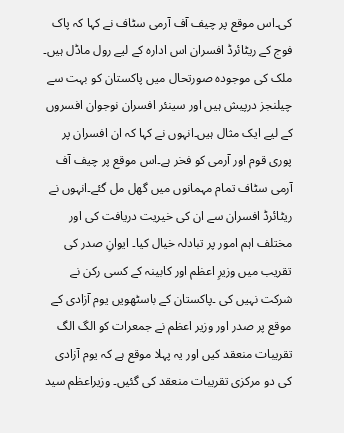کی۔اس موقع پر چیف آف آرمی سٹاف نے کہا کہ پاک فوج کے ریٹائرڈ افسران اس ادارہ کے لیے رول ماڈل ہیں۔ ملک کی موجودہ صورتحال میں پاکستان کو بہت سے چیلنجز درپیش ہیں اور سینئر افسران نوجوان افسروں کے لیے ایک مثال ہیں۔انہوں نے کہا کہ ان افسران پر پوری قوم اور آرمی کو فخر ہے۔اس موقع پر چیف آف آرمی سٹاف تمام مہمانوں میں گھل مل گئے۔انہوں نے ریٹائرڈ افسران سے ان کی خیریت دریافت کی اور مختلف اہم امور پر تبادلہ خیال کیا۔ ایوانِ صدر کی تقریب میں وزیرِ اعظم اور کابینہ کے کسی رکن نے شرکت نہیں کی ۔پاکستان کے باسٹھویں یوم آزادی کے موقع پر صدر اور وزیر اعظم نے جمعرات کو الگ الگ تقریبات منعقد کیں اور یہ پہلا موقع ہے کہ یوم آزادی کی دو مرکزی تقریبات منعقد کی گئیں۔ وزیراعظم سید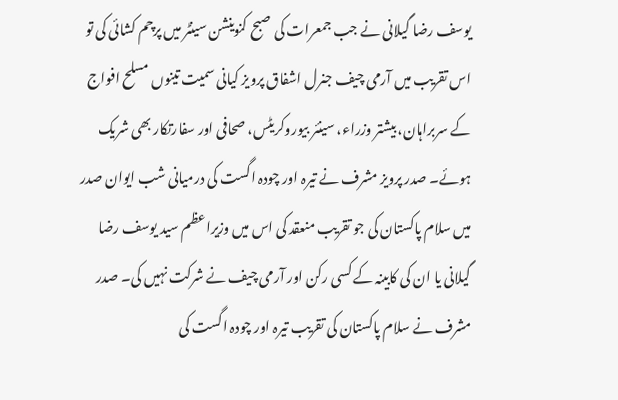یوسف رضا گیلانی نے جب جمعرات کی صبح کنوینشن سینٹر میں پرچم کشائی کی تو اس تقریب میں آرمی چیف جنرل اشفاق پرویز کیانی سمیت تینوں مسلح افواج کے سربراہان، بیشتر وزراء، سینئر بیوروکریٹس، صحافی اور سفارتکار بھی شریک ہوئے۔ صدر پرویز مشرف نے تیرہ اور چودہ اگست کی درمیانی شب ایوان صدر میں سلام پاکستان کی جو تقریب منعقد کی اس میں وزیراعظم سید یوسف رضا گیلانی یا ان کی کابینہ کے کسی رکن اور آرمی چیف نے شرکت نہیں کی۔ صدر مشرف نے سلام پاکستان کی تقریب تیرہ اور چودہ اگست کی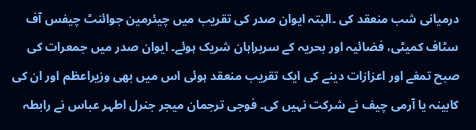درمیانی شب منعقد کی ۔البتہ ایوان صدر کی تقریب میں چیئرمین جوائنٹ چیفس آف سٹاف کمیٹی، فضائیہ اور بحریہ کے سربراہان شریک ہوئے۔ ایوان صدر میں جمعرات کی صبح تمغے اور اعزازات دینے کی ایک تقریب منعقد ہوئی اس میں بھی وزیراعظم اور ان کی کابینہ یا آرمی چیف نے شرکت نہیں کی۔ فوجی ترجمان میجر جنرل اطہر عباس نے رابطہ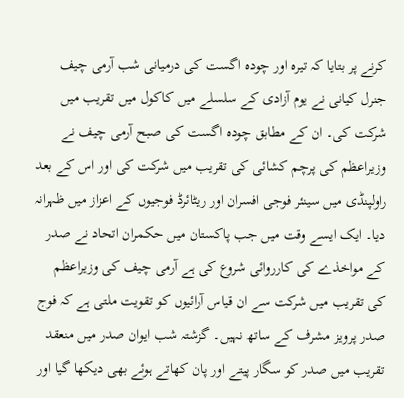کرنے پر بتایا کہ تیرہ اور چودہ اگست کی درمیانی شب آرمی چیف جنرل کیانی نے یوم آزادی کے سلسلے میں کاکول میں تقریب میں شرکت کی۔ ان کے مطابق چودہ اگست کی صبح آرمی چیف نے وزیراعظم کی پرچم کشائی کی تقریب میں شرکت کی اور اس کے بعد راولپنڈی میں سینئر فوجی افسران اور ریٹائرڈ فوجیوں کے اعزاز میں ظہرانہ دیا۔ ایک ایسے وقت میں جب پاکستان میں حکمران اتحاد نے صدر کے مواخذے کی کارروائی شروع کی ہے آرمی چیف کی وزیراعظم کی تقریب میں شرکت سے ان قیاس آرائیوں کو تقویت ملتی ہے کہ فوج صدر پرویز مشرف کے ساتھ نہیں۔ گزشتہ شب ایوان صدر میں منعقد تقریب میں صدر کو سگار پیتے اور پان کھاتے ہوئے بھی دیکھا گیا اور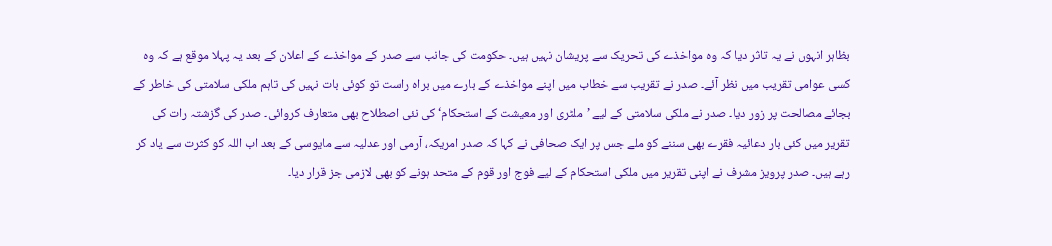بظاہر انہوں نے یہ تاثر دیا کہ وہ مواخذے کی تحریک سے پریشان نہیں ہیں۔ حکومت کی جانب سے صدر کے مواخذے کے اعلان کے بعد یہ پہلا موقع ہے کہ وہ کسی عوامی تقریب میں نظر آئے۔ صدر نے تقریب سے خطاب میں اپنے مواخذے کے بارے میں براہ راست تو کوئی بات نہیں کی تاہم ملکی سلامتی کی خاطر کے بجائے مصالحت پر زور دیا۔ صدر نے ملکی سلامتی کے لیے ’ملٹری اور معیشت کے استحکام‘ کی نئی اصطلاح بھی متعارف کروائی۔ صدر کی گزشتہ رات کی تقریر میں کئی بار دعائیہ فقرے بھی سننے کو ملے جس پر ایک صحافی نے کہا کہ صدر امریکہ، آرمی اور عدلیہ سے مایوسی کے بعد اب اللہ کو کثرت سے یاد کر رہے ہیں۔ صدر پرویز مشرف نے اپنی تقریر میں ملکی استحکام کے لیے فوج اور قوم کے متحد ہونے کو بھی لازمی جز قرار دیا۔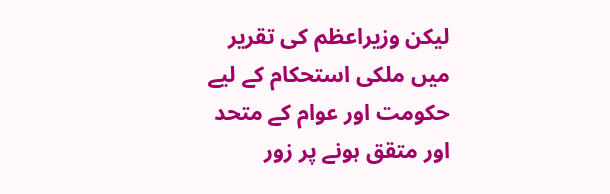لیکن وزیراعظم کی تقریر میں ملکی استحکام کے لیے حکومت اور عوام کے متحد اور متقق ہونے پر زور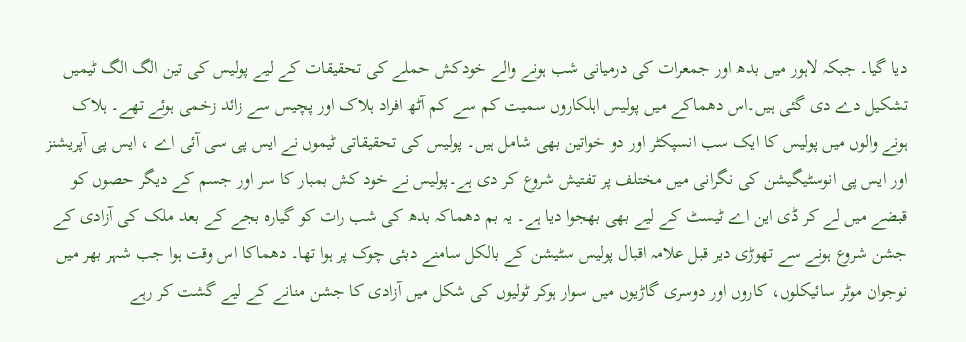دیا گیا۔ جبکہ لاہور میں بدھ اور جمعرات کی درمیانی شب ہونے والے خودکش حملے کی تحقیقات کے لیے پولیس کی تین الگ الگ ٹیمیں تشکیل دے دی گئی ہیں۔اس دھماکے میں پولیس اہلکاروں سمیت کم سے کم آٹھ افراد ہلاک اور پچیس سے زائد زخمی ہوئے تھے۔ ہلاک ہونے والوں میں پولیس کا ایک سب انسپکٹر اور دو خواتین بھی شامل ہیں۔ پولیس کی تحقیقاتی ٹیموں نے ایس پی سی آئی اے ، ایس پی آپریشنز اور ایس پی انوسٹیگیشن کی نگرانی میں مختلف پر تفتیش شروع کر دی ہے۔پولیس نے خود کش بمبار کا سر اور جسم کے دیگر حصوں کو قبضے میں لے کر ڈی این اے ٹیسٹ کے لیے بھی بھجوا دیا ہے۔ یہ بم دھماکہ بدھ کی شب رات کو گیارہ بجے کے بعد ملک کی آزادی کے جشن شروع ہونے سے تھوڑی دیر قبل علامہ اقبال پولیس سٹیشن کے بالکل سامنے دبئی چوک پر ہوا تھا۔ دھماکا اس وقت ہوا جب شہر بھر میں نوجوان موٹر سائیکلوں، کاروں اور دوسری گاڑیوں میں سوار ہوکر ٹولیوں کی شکل میں آزادی کا جشن منانے کے لیے گشت کر رہے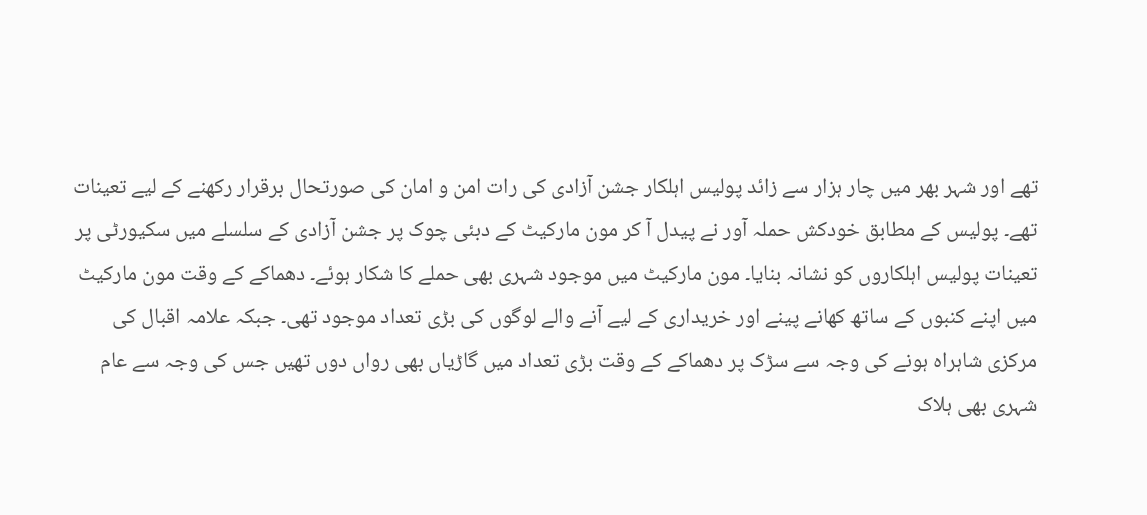تھے اور شہر بھر میں چار ہزار سے زائد پولیس اہلکار جشن آزادی کی رات امن و امان کی صورتحال برقرار رکھنے کے لیے تعینات تھے۔ پولیس کے مطابق خودکش حملہ آور نے پیدل آ کر مون مارکیٹ کے دبئی چوک پر جشن آزادی کے سلسلے میں سکیورٹی پر تعینات پولیس اہلکاروں کو نشانہ بنایا۔ مون مارکیٹ میں موجود شہری بھی حملے کا شکار ہوئے۔ دھماکے کے وقت مون مارکیٹ میں اپنے کنبوں کے ساتھ کھانے پینے اور خریداری کے لیے آنے والے لوگوں کی بڑی تعداد موجود تھی۔ جبکہ علامہ اقبال کی مرکزی شاہراہ ہونے کی وجہ سے سڑک پر دھماکے کے وقت بڑی تعداد میں گاڑیاں بھی رواں دوں تھیں جس کی وجہ سے عام شہری بھی ہلاک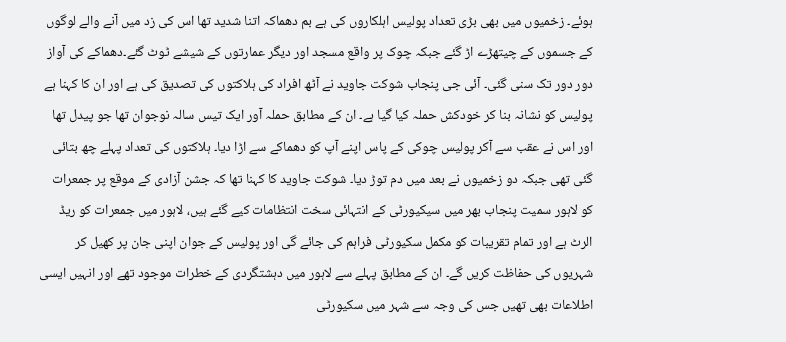ہوئے۔ زخمیوں میں بھی بڑی تعداد پولیس اہلکاروں کی ہے بم دھماکہ اتنا شدید تھا اس کی زد میں آنے والے لوگوں کے جسموں کے چیتھڑے اڑ گئے جبکہ چوک پر واقع مسجد اور دیگر عمارتوں کے شیشے ٹوٹ گئے۔دھماکے کی آواز دور دور تک سنی گئی۔ آئی جی پنجاب شوکت جاوید نے آٹھ افراد کی ہلاکتوں کی تصدیق کی ہے اور ان کا کہنا ہے پولیس کو نشانہ بنا کر خودکش حملہ کیا گیا ہے۔ ان کے مطابق حملہ آور ایک تیس سالہ نوجوان تھا جو پیدل تھا اور اس نے عقب سے آکر پولیس چوکی کے پاس اپنے آپ کو دھماکے سے اڑا دیا۔ ہلاکتوں کی تعداد پہلے چھ بتائی گئی تھی جبکہ دو زخمیوں نے بعد میں دم توڑ دیا۔ شوکت جاوید کا کہنا تھا کہ جشن آزادی کے موقع پر جمعرات کو لاہور سمیت پنجاب بھر میں سیکیورٹی کے انتہائی سخت انتظامات کیے گئے ہیں، لاہور میں جمعرات کو ریڈ الرٹ ہے اور تمام تقریبات کو مکمل سکیورٹی فراہم کی جائے گی اور پولیس کے جوان اپنی جان پر کھیل کر شہریوں کی حفاظت کریں گے۔ ان کے مطابق پہلے سے لاہور میں دہشتگردی کے خطرات موجود تھے اور انہیں ایسی اطلاعات بھی تھیں جس کی وجہ سے شہر میں سکیورٹی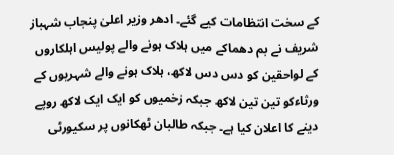کے سخت انتظامات کیے گئے۔ ادھر وزیر اعلیٰ پنجاب شہباز شریف نے بم دھماکے میں ہلاک ہونے والے پولیس اہلکاروں کے لواحقین کو دس دس لاکھ، ہلاک ہونے والے شہریوں کے ورثاءکو تین تین لاکھ جبکہ زخمیوں کو ایک ایک لاکھ روپے دینے کا اعلان کیا ہے۔ جبکہ طالبان ٹھکانوں پر سکیورٹی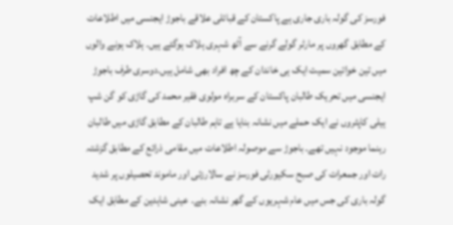فورسز کی گولہ باری جاری ہے پاکستان کے قبائلی علاقے باجوڑ ایجنسی میں اطلاعات کے مطابق گھروں پر مارٹر گولے گرنے سے آٹھ شہری ہلاک ہوگئے ہیں۔ ہلاک ہونے والوں میں تین خواتین سمیت ایک ہی خاندان کے چھ افراد بھی شامل ہیں۔دوسری طرف باجوڑ ایجنسی میں تحریک طالبان پاکستان کے سربراہ مولوی فقیر محمد کی گاڑی کو گن شپ ہیلی کاپٹروں نے ایک حملے میں نشانہ بنایا ہے تاہم طالبان کے مطابق گاڑی میں طالبان رہنما موجود نہیں تھے۔ باجوڑ سے موصولہ اطلاعات میں مقامی ذرائع کے مطابق گزشتہ رات اور جمعرات کی صبح سکیورٹی فورسز نے سالارزئی اور ماموند تحصیلوں پر شدید گولہ باری کی جس میں عام شہریوں کے گھر نشانہ بنے۔ عینی شاہدین کے مطابق ایک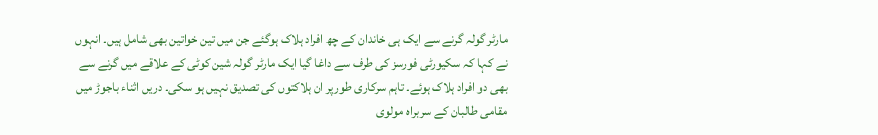مارٹر گولہ گرنے سے ایک ہی خاندان کے چھ افراد ہلاک ہوگئے جن میں تین خواتین بھی شامل ہیں۔ انہوں نے کہا کہ سکیورٹی فورسز کی طرف سے داغا گیا ایک مارٹر گولہ شین کوٹی کے علاقے میں گرنے سے بھی دو افراد ہلاک ہوئے۔ تاہم سرکاری طورپر ان ہلاکتوں کی تصدیق نہیں ہو سکی۔ دریں اثناء باجوڑ میں مقامی طالبان کے سربراہ مولوی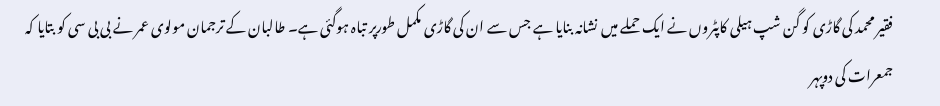فقیر محمد کی گاڑی کو گن شپ ہیلی کاپٹروں نے ایک حملے میں نشانہ بنایا ہے جس سے ان کی گاڑی مکمل طورپر تباہ ہوگئی ہے۔ طالبان کے ترجمان مولوی عمر نے بی بی سی کو بتایا کہ جمعرات کی دوپہر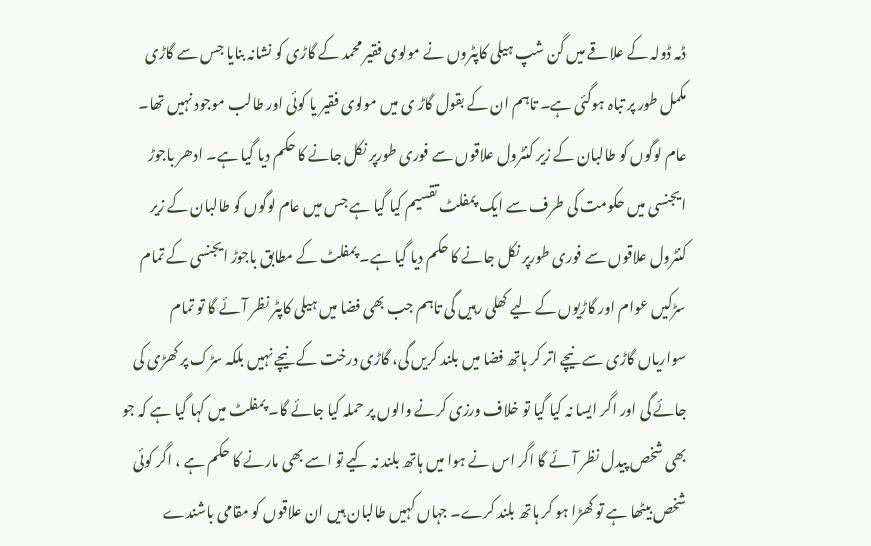ڈمہ ڈولہ کے علاقے میں گن شپ ہیلی کاپٹروں نے مولوی فقیر محمد کے گاڑی کو نشانہ بنایا جس سے گاڑی مکمل طور پر تباہ ہوگئی ہے۔ تاہم ان کے بقول گاڑ ی میں مولوی فقیر یا کوئی اور طالب موجود نہیں تھا۔ عام لوگوں کو طالبان کے زیر کنٹرول علاقوں سے فوری طورپر نکل جانے کا حکم دیا گیا ہے۔ ادھر باجوڑ ایجنسی میں حکومت کی طرف سے ایک پمفلٹ تقسیم کیا گیا ہے جس میں عام لوگوں کو طالبان کے زیر کنٹرول علاقوں سے فوری طورپر نکل جانے کا حکم دیا گیا ہے۔ پمفلٹ کے مطابق باجوڑ ایجنسی کے تمام سڑکیں عوام اور گاڑیوں کے لیے کھلی رہیں گی تاہم جب بھی فضا میں ہیلی کاپٹر نظر آئے گا تو تمام سواریاں گاڑی سے نیچے اتر کر ہاتھ فضا میں بلند کریں گی، گاڑی درخت کے نیچے نہیں بلکہ سڑک پر کھڑی کی جائے گی اور اگر ایسا نہ کیا گیا تو خلاف ورزی کرنے والوں پر حملہ کیا جائے گا۔ پمفلٹ میں کہا گیا ہے کہ جو بھی شخص پیدل نظر آئے گا اگر اس نے ہوا میں ہاتھ بلند نہ کیے تو اسے بھی مارنے کا حکم ہے ، اگر کوئی شخص بیٹھا ہے تو کھڑا ہو کر ہاتھ بلند کرے۔ جہاں کہیں طالبان ہیں ان علاقوں کو مقامی باشندے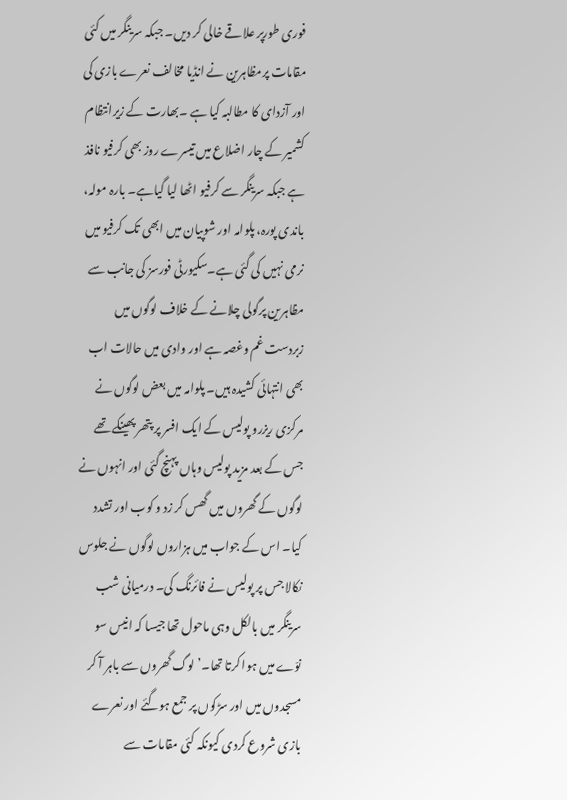فوری طورپر علاقے خالی کر دیں۔ جبکہ سرینگر میں کئی مقامات پرمظاہرین نے انڈیا مخالف نعرے بازی کی اور آزدای کا مطالبہ کیا ہے ۔بھارت کے زیرانتظام کشمیر کے چار اضلاع میں تیسرے روز بھی کرفیو نافذ ہے جبکہ سرینگر سے کرفیو اٹھا لیا گیاہے۔ بارہ مولہ، باندی پورہ، پلوامہ اور شوپیان میں ابھی تک کرفیو میں نرمی نہیں کی گئی ہے۔سکیورٹی فورسز کی جانب سے مظاہرین پرگولی چلانے کے خلاف لوگوں میں زبردست غم وغصہ ہے اور وادی میں حالات اب بھی انتہائی کشیدہ ہیں۔ پلوامہ میں بعض لوگوں نے مرکزی ریزرو پولیس کے ایک افسر پر پتھر پھینکے تھے جس کے بعد مزید پولیس وہاں پہنچ گئی اور انہوں نے لوگوں کے گھروں میں گھس کر زد و کوب اور تشدد کیا۔ اس کے جواب میں ہزاروں لوگوں نے جلوس نکالا جس پر پولیس نے فائرنگ کی۔ درمیانی شب سرینگر میں بالکل وہی ماحول تھا جیسا کہ انیس سو نوّے میں ہوا کرتا تھا۔’ لوگ گھروں سے باہر آ کر مسجدوں میں اور سڑکوں پر جمع ہوگئے اور نعرے بازی شروع کردی کیونکہ کئی مقامات سے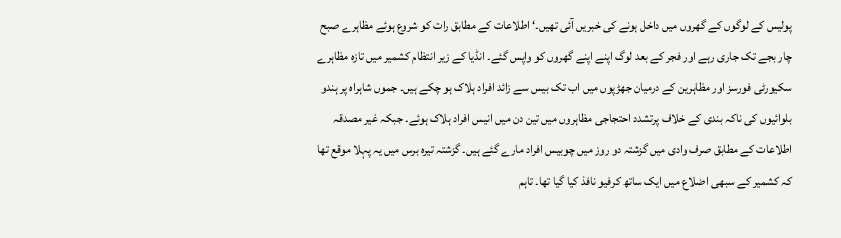پولیس کے لوگوں کے گھروں میں داخل ہونے کی خبریں آئی تھیں۔‘ اطلاعات کے مطابق رات کو شروع ہوئے مظاہرے صبح چار بجے تک جاری رہے اور فجر کے بعد لوگ اپنے اپنے گھروں کو واپس گئے۔ انڈیا کے زیر انتظام کشمیر میں تازہ مظاہرے سکیورٹی فورسز اور مظاہرین کے درمیان جھڑپوں میں اب تک بیس سے زائد افراد ہلاک ہو چکے ہیں۔ جموں شاہراہ پر ہندو بلوائیوں کی ناکہ بندی کے خلاف پرتشدد احتجاجی مظاہروں میں تین دن میں انیس افراد ہلاک ہوئے۔ جبکہ غیر مصدقہ اطلاعات کے مطابق صرف وادی میں گزشتہ دو روز میں چوبیس افراد مارے گئے ہیں۔ گزشتہ تیرہ برس میں یہ پہلا موقع تھا کہ کشمیر کے سبھی اضلاع میں ایک ساتھ کرفیو نافذ کیا گیا تھا۔ تاہم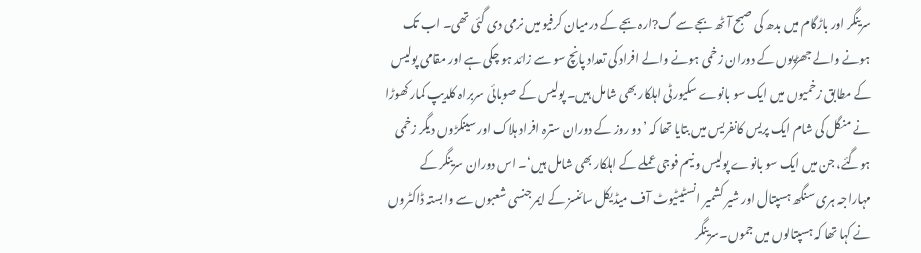سرینگر اور باڑگام میں بدھ کی صبح آٹھ بجے سے گ?ارہ بجے کے درمیان کرفیو میں نرمی دی گئی تھی۔ اب تک ہونے والے جھڑپوں کے دوران زخمی ہونے والے افراد کی تعداد پانچ سو سے زائد ہو چکی ہے اور مقامی پولیس کے مطابق زخمیوں میں ایک سو بانوے سکیورٹی اہلکار بھی شامل ہیں۔ پولیس کے صوبائی سربراہ کلدیپ کمار کھوڑا نے منگل کی شام ایک پریس کانفریس میں بتایا تھا کہ ’دو روز کے دوران سترہ افراد ہلاک اور سینکڑوں دیگر زخمی ہوگئے، جن میں ایک سو بانوے پولیس و نیم فوجی عملے کے اہلکار بھی شامل ہیں‘۔ اس دوران سرینگر کے مہاراجہ ہری سنگھ ہسپتال اور شیر کشمیر انسٹیٹیوٹ آف میڈیکل سائنسز کے ایمرجنسی شعبوں سے وابستہ ڈاکٹروں نے کہا تھا کہ ہسپتالوں میں جموں۔سرینگر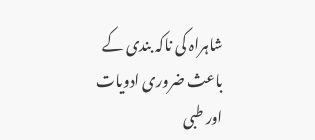شاہراہ کی ناکہ بندی کے باعث ضروری ادویات اور طبی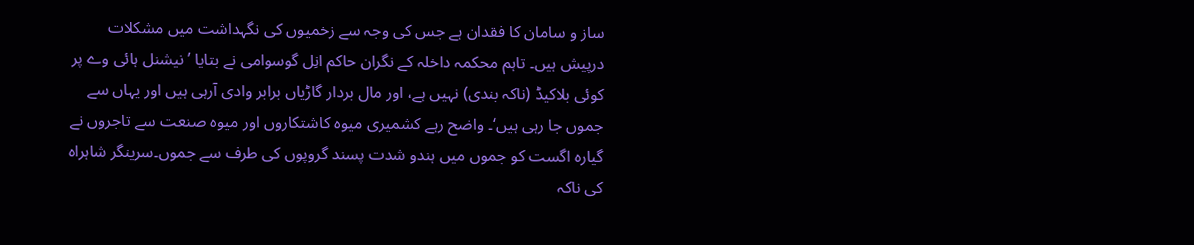ساز و سامان کا فقدان ہے جس کی وجہ سے زخمیوں کی نگہداشت میں مشکلات درپیش ہیں۔ تاہم محکمہ داخلہ کے نگران حاکم انِل گوسوامی نے بتایا ’نیشنل ہائی وے پر کوئی بلاکیڈ (ناکہ بندی) نہیں ہے، اور مال بردار گاڑیاں برابر وادی آرہی ہیں اور یہاں سے جموں جا رہی ہیں‘۔ واضح رہے کشمیری میوہ کاشتکاروں اور میوہ صنعت سے تاجروں نے گیارہ اگست کو جموں میں ہندو شدت پسند گروپوں کی طرف سے جموں۔سرینگر شاہراہ کی ناکہ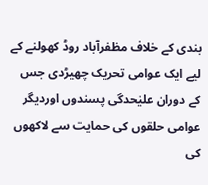بندی کے خلاف مظفرآباد روڈ کھولنے کے لیے ایک عوامی تحریک چھیڑدی جس کے دوران علیٰحدگی پسندوں اوردیگر عوامی حلقوں کی حمایت سے لاکھوں کی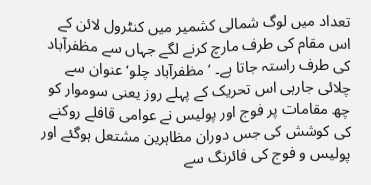تعداد میں لوگ شمالی کشمیر میں کنٹرول لائن کے اس مقام کی طرف مارچ کرنے لگے جہاں سے مظفرآباد کی طرف راستہ جاتا ہے۔ ’مظفرآباد چلو‘ عنوان سے چلائی جارہی اس تحریک کے پہلے روز یعنی سوموار کو چھ مقامات پر فوج اور پولیس نے عوامی قافلے روکنے کی کوشش کی جس دوران مظاہرین مشتعل ہوگئے اور پولیس و فوج کی فائرنگ سے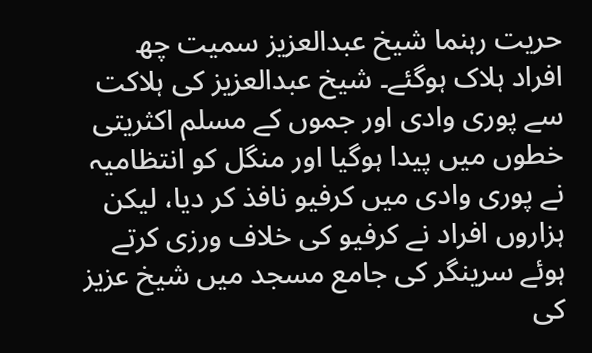حریت رہنما شیخ عبدالعزیز سمیت چھ افراد ہلاک ہوگئے۔ شیخ عبدالعزیز کی ہلاکت سے پوری وادی اور جموں کے مسلم اکثریتی خطوں میں پیدا ہوگیا اور منگل کو انتظامیہ نے پوری وادی میں کرفیو نافذ کر دیا، لیکن ہزاروں افراد نے کرفیو کی خلاف ورزی کرتے ہوئے سرینگر کی جامع مسجد میں شیخ عزیز کی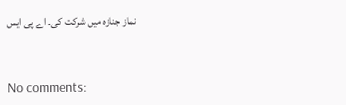نماز جنازہ میں شرکت کی۔ اے پی ایس


No comments: